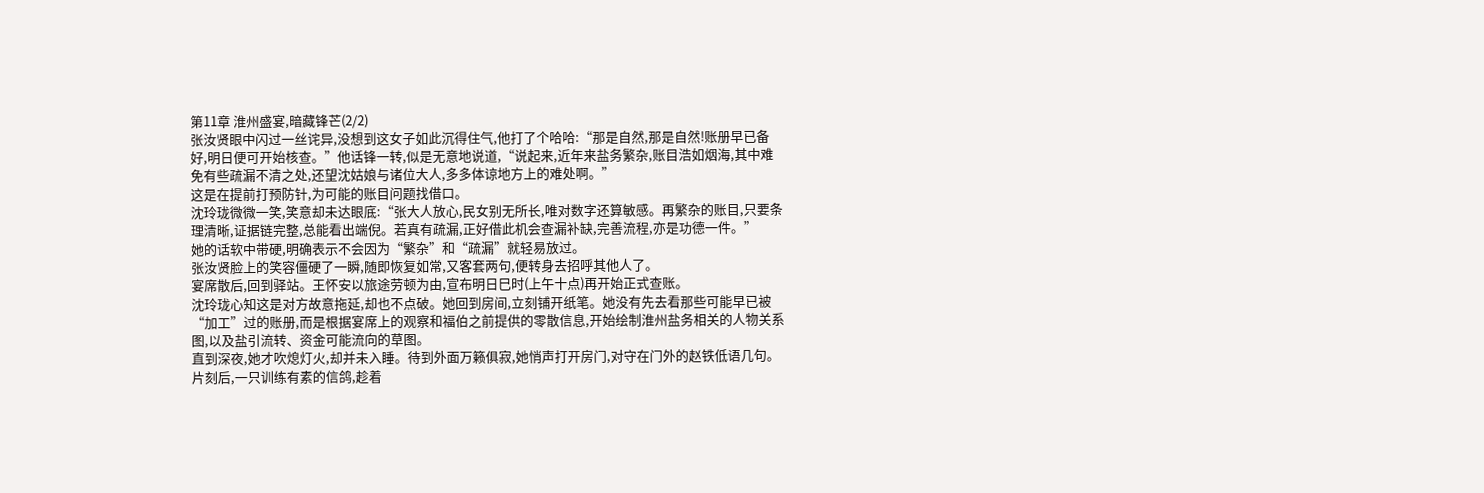第11章 淮州盛宴,暗藏锋芒(2/2)
张汝贤眼中闪过一丝诧异,没想到这女子如此沉得住气,他打了个哈哈:“那是自然,那是自然!账册早已备好,明日便可开始核查。”他话锋一转,似是无意地说道,“说起来,近年来盐务繁杂,账目浩如烟海,其中难免有些疏漏不清之处,还望沈姑娘与诸位大人,多多体谅地方上的难处啊。”
这是在提前打预防针,为可能的账目问题找借口。
沈玲珑微微一笑,笑意却未达眼底:“张大人放心,民女别无所长,唯对数字还算敏感。再繁杂的账目,只要条理清晰,证据链完整,总能看出端倪。若真有疏漏,正好借此机会查漏补缺,完善流程,亦是功德一件。”
她的话软中带硬,明确表示不会因为“繁杂”和“疏漏”就轻易放过。
张汝贤脸上的笑容僵硬了一瞬,随即恢复如常,又客套两句,便转身去招呼其他人了。
宴席散后,回到驿站。王怀安以旅途劳顿为由,宣布明日巳时(上午十点)再开始正式查账。
沈玲珑心知这是对方故意拖延,却也不点破。她回到房间,立刻铺开纸笔。她没有先去看那些可能早已被“加工”过的账册,而是根据宴席上的观察和福伯之前提供的零散信息,开始绘制淮州盐务相关的人物关系图,以及盐引流转、资金可能流向的草图。
直到深夜,她才吹熄灯火,却并未入睡。待到外面万籁俱寂,她悄声打开房门,对守在门外的赵铁低语几句。
片刻后,一只训练有素的信鸽,趁着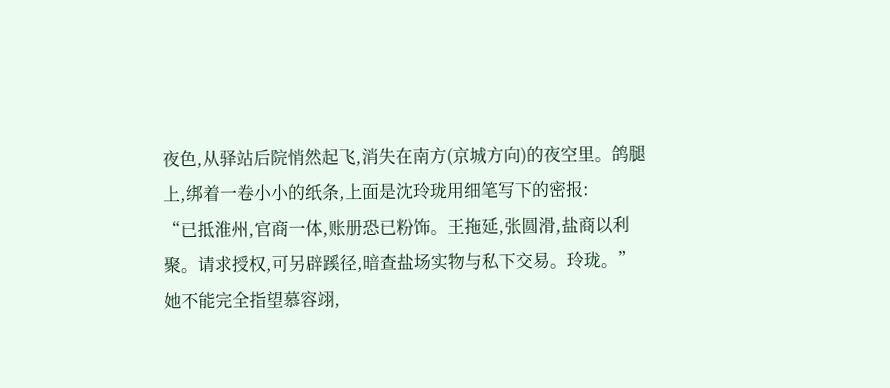夜色,从驿站后院悄然起飞,消失在南方(京城方向)的夜空里。鸽腿上,绑着一卷小小的纸条,上面是沈玲珑用细笔写下的密报:
“已抵淮州,官商一体,账册恐已粉饰。王拖延,张圆滑,盐商以利聚。请求授权,可另辟蹊径,暗查盐场实物与私下交易。玲珑。”
她不能完全指望慕容翊,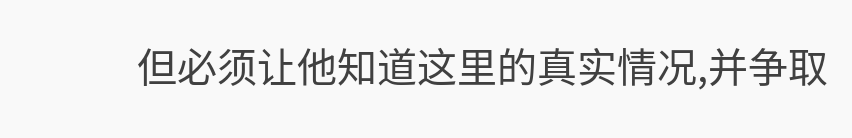但必须让他知道这里的真实情况,并争取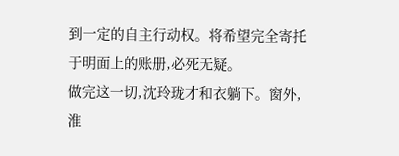到一定的自主行动权。将希望完全寄托于明面上的账册,必死无疑。
做完这一切,沈玲珑才和衣躺下。窗外,淮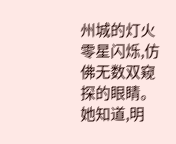州城的灯火零星闪烁,仿佛无数双窥探的眼睛。
她知道,明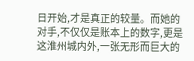日开始,才是真正的较量。而她的对手,不仅仅是账本上的数字,更是这淮州城内外,一张无形而巨大的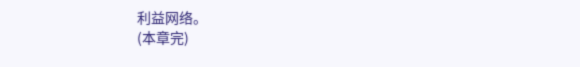利益网络。
(本章完)